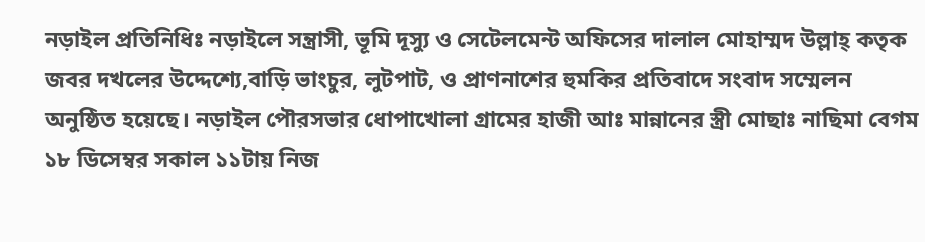নড়াইল প্রতিনিধিঃ নড়াইলে সন্ত্রাসী, ভূমি দূস্যু ও সেটেলমেন্ট অফিসের দালাল মোহাম্মদ উল্লাহ্ কতৃক জবর দখলের উদ্দেশ্যে,বাড়ি ভাংচুর, লুটপাট, ও প্রাণনাশের হুমকির প্রতিবাদে সংবাদ সম্মেলন অনুষ্ঠিত হয়েছে। নড়াইল পৌরসভার ধোপাখোলা গ্রামের হাজী আঃ মান্নানের স্ত্রী মোছাঃ নাছিমা বেগম ১৮ ডিসেম্বর সকাল ১১টায় নিজ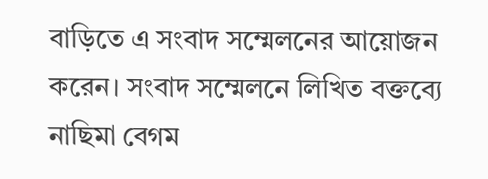বাড়িতে এ সংবাদ সম্মেলনের আয়োজন করেন। সংবাদ সম্মেলনে লিখিত বক্তব্যে নাছিমা বেগম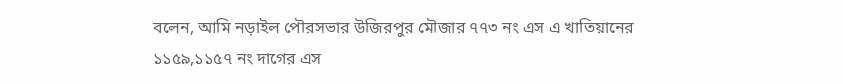বলেন, আমি নড়াইল পৌরসভার উজিরপুর মৌজার ৭৭৩ নং এস এ খাতিয়ানের ১১৫৯,১১৫৭ নং দাগের এস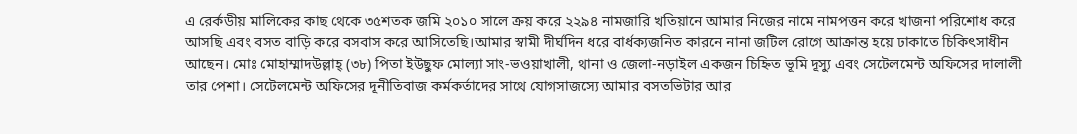এ রের্কডীয় মালিকের কাছ থেকে ৩৫শতক জমি ২০১০ সালে ক্রয় করে ২২৯৪ নামজারি খতিয়ানে আমার নিজের নামে নামপত্তন করে খাজনা পরিশোধ করে আসছি এবং বসত বাড়ি করে বসবাস করে আসিতেছি।আমার স্বামী দীর্ঘদিন ধরে বার্ধক্যজনিত কারনে নানা জটিল রোগে আক্রান্ত হয়ে ঢাকাতে চিকিৎসাধীন আছেন। মোঃ মোহাম্মাদউল্লাহ্ (৩৮) পিতা ইউছুফ মোল্যা সাং-ভওয়াখালী, থানা ও জেলা-নড়াইল একজন চিহ্নিত ভূমি দূস্যু এবং সেটেলমেন্ট অফিসের দালালী তার পেশা। সেটেলমেন্ট অফিসের দূনীতিবাজ কর্মকর্তাদের সাথে যোগসাজস্যে আমার বসতভিটার আর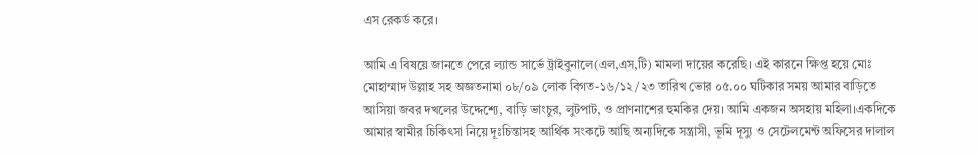এস রেকর্ড করে।

আমি এ বিষয়ে জানতে পেরে ল্যান্ড সার্ভে ট্রাইবুনালে(এল,এস,টি) মামলা দায়ের করেছি। এই কারনে ক্ষিপ্ত হয়ে মোঃ মোহাম্মাদ উল্লাহ সহ অজ্ঞতনামা ০৮/০৯ লোক বিগত-১৬/১২/২৩ তারিখ ভোর ০৫.০০ ঘটিকার সময় আমার বাড়িতে আসিয়া জবর দখলের উদ্দেশ্যে, বাড়ি ভাংচুর, লুটপাট, ও প্রাণনাশের হুমকির দেয়। আমি একজন অসহায় মহিলা।একদিকে আমার স্বামীর চিকিৎসা নিয়ে দূঃচিন্তাসহ আর্থিক সংকটে আছি অন্যদিকে সন্ত্রাসী, ভূমি দূস্যু ও সেটেলমেন্ট অফিসের দালাল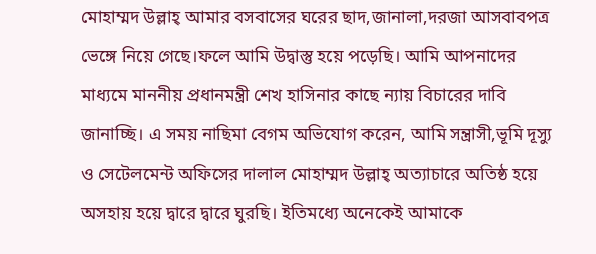মোহাম্মদ উল্লাহ্ আমার বসবাসের ঘরের ছাদ,জানালা,দরজা আসবাবপত্র ভেঙ্গে নিয়ে গেছে।ফলে আমি উদ্বাস্তু হয়ে পড়েছি। আমি আপনাদের মাধ্যমে মাননীয় প্রধানমন্ত্রী শেখ হাসিনার কাছে ন্যায় বিচারের দাবি জানাচ্ছি। এ সময় নাছিমা বেগম অভিযোগ করেন, আমি সন্ত্রাসী,ভূমি দূস্যু ও সেটেলমেন্ট অফিসের দালাল মোহাম্মদ উল্লাহ্ অত্যাচারে অতিষ্ঠ হয়ে অসহায় হয়ে দ্বারে দ্বারে ঘুরছি। ইতিমধ্যে অনেকেই আমাকে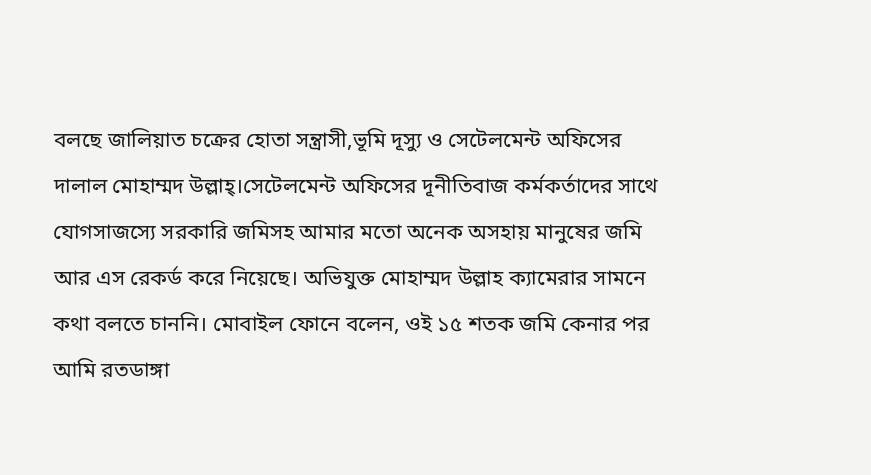বলছে জালিয়াত চক্রের হোতা সন্ত্রাসী,ভূমি দূস্যু ও সেটেলমেন্ট অফিসের দালাল মোহাম্মদ উল্লাহ্।সেটেলমেন্ট অফিসের দূনীতিবাজ কর্মকর্তাদের সাথে যোগসাজস্যে সরকারি জমিসহ আমার মতো অনেক অসহায় মানুষের জমি আর এস রেকর্ড করে নিয়েছে। অভিযুক্ত মোহাম্মদ উল্লাহ ক্যামেরার সামনে কথা বলতে চাননি। মোবাইল ফোনে বলেন, ওই ১৫ শতক জমি কেনার পর আমি রতডাঙ্গা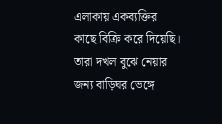এলাকায় একব্যক্তির কাছে বিক্রি করে দিয়েছি। তারা দখল বুঝে নেয়ার জন্য বাড়িঘর ভেঙ্গে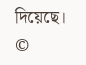দিয়েছে।
©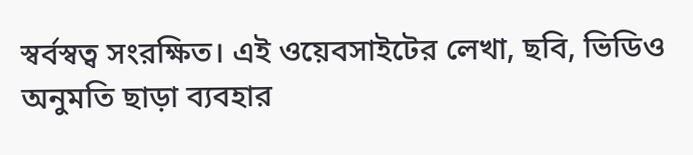স্বর্বস্বত্ব সংরক্ষিত। এই ওয়েবসাইটের লেখা, ছবি, ভিডিও অনুমতি ছাড়া ব্যবহার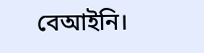বেআইনি।